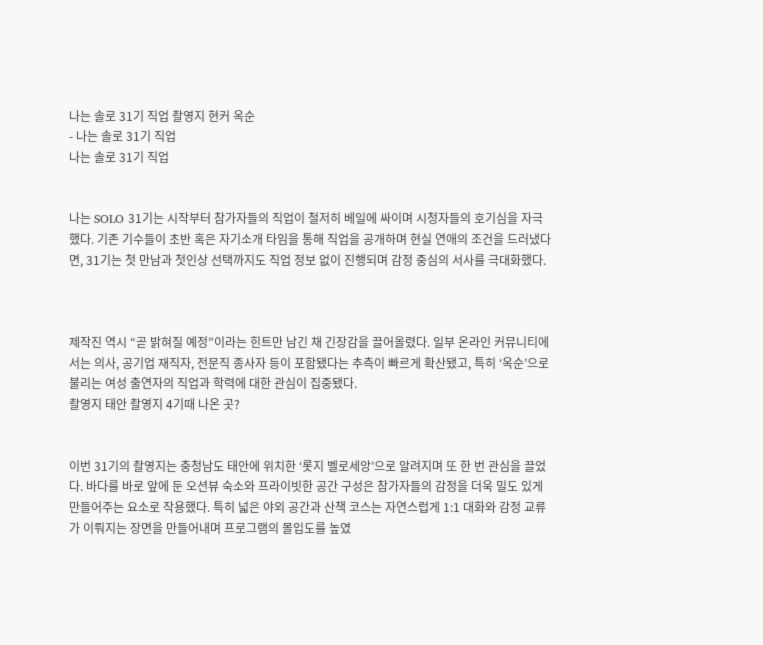나는 솔로 31기 직업 촬영지 현커 옥순
- 나는 솔로 31기 직업
나는 솔로 31기 직업


나는 SOLO 31기는 시작부터 참가자들의 직업이 철저히 베일에 싸이며 시청자들의 호기심을 자극했다. 기존 기수들이 초반 혹은 자기소개 타임을 통해 직업을 공개하며 현실 연애의 조건을 드러냈다면, 31기는 첫 만남과 첫인상 선택까지도 직업 정보 없이 진행되며 감정 중심의 서사를 극대화했다.



제작진 역시 “곧 밝혀질 예정”이라는 힌트만 남긴 채 긴장감을 끌어올렸다. 일부 온라인 커뮤니티에서는 의사, 공기업 재직자, 전문직 종사자 등이 포함됐다는 추측이 빠르게 확산됐고, 특히 ‘옥순’으로 불리는 여성 출연자의 직업과 학력에 대한 관심이 집중됐다.
촬영지 태안 촬영지 4기때 나온 곳?


이번 31기의 촬영지는 충청남도 태안에 위치한 ‘롯지 벨로세앙’으로 알려지며 또 한 번 관심을 끌었다. 바다를 바로 앞에 둔 오션뷰 숙소와 프라이빗한 공간 구성은 참가자들의 감정을 더욱 밀도 있게 만들어주는 요소로 작용했다. 특히 넓은 야외 공간과 산책 코스는 자연스럽게 1:1 대화와 감정 교류가 이뤄지는 장면을 만들어내며 프로그램의 몰입도를 높였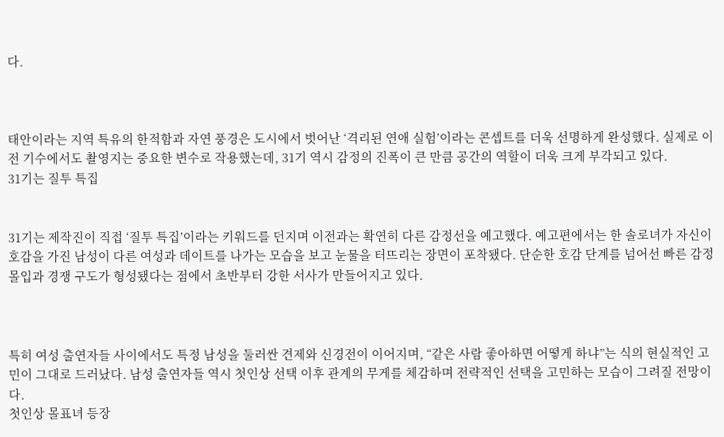다.



태안이라는 지역 특유의 한적함과 자연 풍경은 도시에서 벗어난 ‘격리된 연애 실험’이라는 콘셉트를 더욱 선명하게 완성했다. 실제로 이전 기수에서도 촬영지는 중요한 변수로 작용했는데, 31기 역시 감정의 진폭이 큰 만큼 공간의 역할이 더욱 크게 부각되고 있다.
31기는 질투 특집


31기는 제작진이 직접 ‘질투 특집’이라는 키워드를 던지며 이전과는 확연히 다른 감정선을 예고했다. 예고편에서는 한 솔로녀가 자신이 호감을 가진 남성이 다른 여성과 데이트를 나가는 모습을 보고 눈물을 터뜨리는 장면이 포착됐다. 단순한 호감 단계를 넘어선 빠른 감정 몰입과 경쟁 구도가 형성됐다는 점에서 초반부터 강한 서사가 만들어지고 있다.



특히 여성 출연자들 사이에서도 특정 남성을 둘러싼 견제와 신경전이 이어지며, “같은 사람 좋아하면 어떻게 하냐”는 식의 현실적인 고민이 그대로 드러났다. 남성 출연자들 역시 첫인상 선택 이후 관계의 무게를 체감하며 전략적인 선택을 고민하는 모습이 그려질 전망이다.
첫인상 몰표녀 등장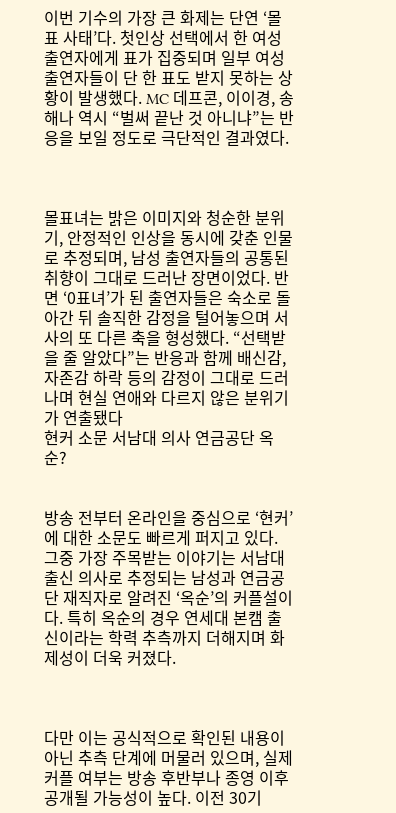이번 기수의 가장 큰 화제는 단연 ‘몰표 사태’다. 첫인상 선택에서 한 여성 출연자에게 표가 집중되며 일부 여성 출연자들이 단 한 표도 받지 못하는 상황이 발생했다. MC 데프콘, 이이경, 송해나 역시 “벌써 끝난 것 아니냐”는 반응을 보일 정도로 극단적인 결과였다.



몰표녀는 밝은 이미지와 청순한 분위기, 안정적인 인상을 동시에 갖춘 인물로 추정되며, 남성 출연자들의 공통된 취향이 그대로 드러난 장면이었다. 반면 ‘0표녀’가 된 출연자들은 숙소로 돌아간 뒤 솔직한 감정을 털어놓으며 서사의 또 다른 축을 형성했다. “선택받을 줄 알았다”는 반응과 함께 배신감, 자존감 하락 등의 감정이 그대로 드러나며 현실 연애와 다르지 않은 분위기가 연출됐다
현커 소문 서남대 의사 연금공단 옥순?


방송 전부터 온라인을 중심으로 ‘현커’에 대한 소문도 빠르게 퍼지고 있다. 그중 가장 주목받는 이야기는 서남대 출신 의사로 추정되는 남성과 연금공단 재직자로 알려진 ‘옥순’의 커플설이다. 특히 옥순의 경우 연세대 본캠 출신이라는 학력 추측까지 더해지며 화제성이 더욱 커졌다.



다만 이는 공식적으로 확인된 내용이 아닌 추측 단계에 머물러 있으며, 실제 커플 여부는 방송 후반부나 종영 이후 공개될 가능성이 높다. 이전 30기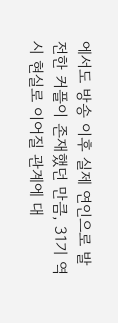에서도 방송 이후 실제 연인으로 발전한 커플이 존재했던 만큼, 31기 역시 현실로 이어질 관계에 대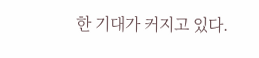한 기대가 커지고 있다.